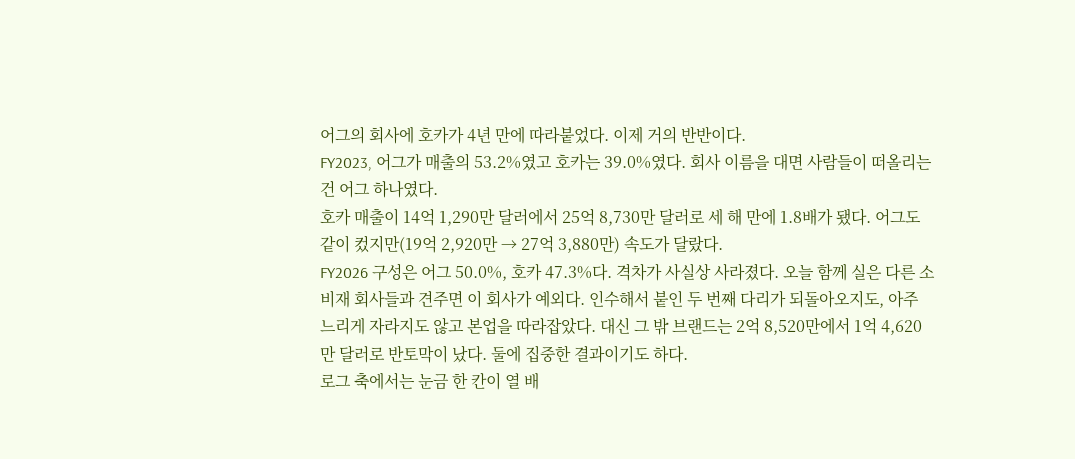어그의 회사에 호카가 4년 만에 따라붙었다. 이제 거의 반반이다.
FY2023, 어그가 매출의 53.2%였고 호카는 39.0%였다. 회사 이름을 대면 사람들이 떠올리는 건 어그 하나였다.
호카 매출이 14억 1,290만 달러에서 25억 8,730만 달러로 세 해 만에 1.8배가 됐다. 어그도 같이 컸지만(19억 2,920만 → 27억 3,880만) 속도가 달랐다.
FY2026 구성은 어그 50.0%, 호카 47.3%다. 격차가 사실상 사라졌다. 오늘 함께 실은 다른 소비재 회사들과 견주면 이 회사가 예외다. 인수해서 붙인 두 번째 다리가 되돌아오지도, 아주 느리게 자라지도 않고 본업을 따라잡았다. 대신 그 밖 브랜드는 2억 8,520만에서 1억 4,620만 달러로 반토막이 났다. 둘에 집중한 결과이기도 하다.
로그 축에서는 눈금 한 칸이 열 배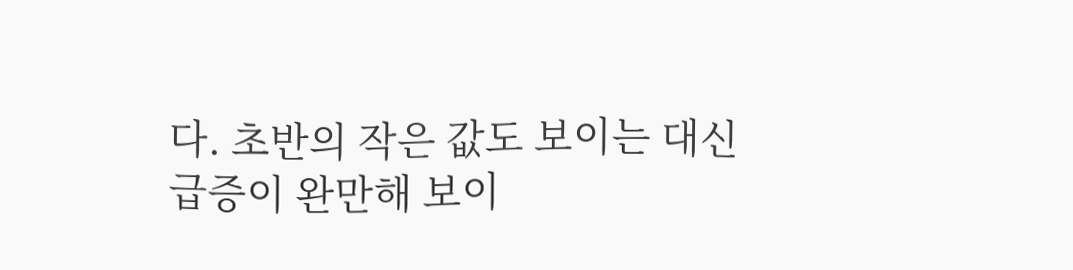다. 초반의 작은 값도 보이는 대신 급증이 완만해 보이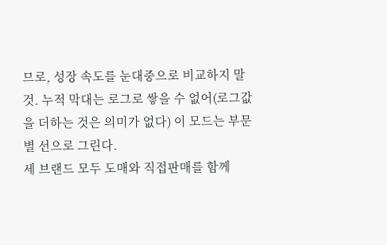므로, 성장 속도를 눈대중으로 비교하지 말 것. 누적 막대는 로그로 쌓을 수 없어(로그값을 더하는 것은 의미가 없다) 이 모드는 부문별 선으로 그린다.
세 브랜드 모두 도매와 직접판매를 함께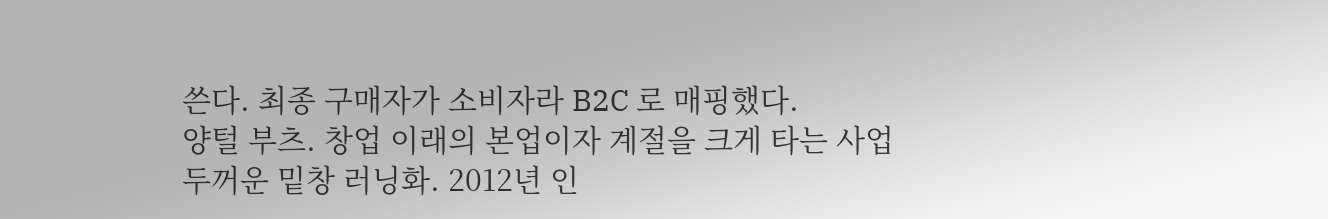쓴다. 최종 구매자가 소비자라 B2C 로 매핑했다.
양털 부츠. 창업 이래의 본업이자 계절을 크게 타는 사업
두꺼운 밑창 러닝화. 2012년 인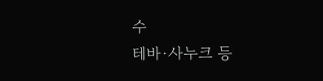수
테바·사누크 등